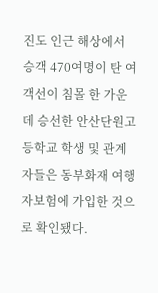진도 인근 해상에서 승객 470여명이 탄 여객선이 침몰 한 가운데 승선한 안산단원고등학교 학생 및 관계자들은 동부화재 여행자보험에 가입한 것으로 확인됐다.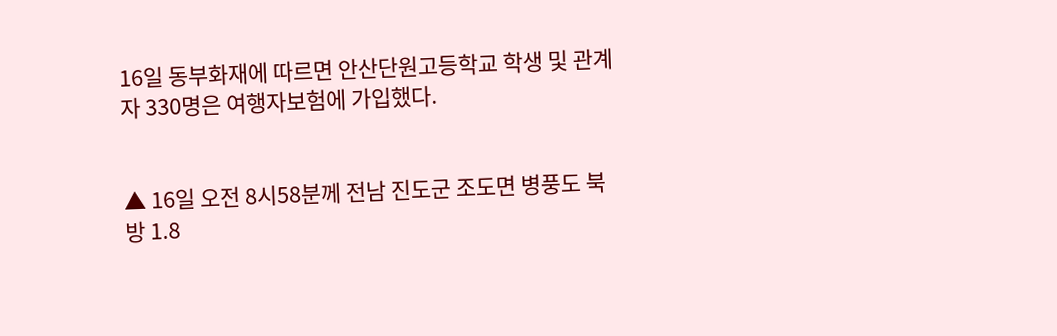16일 동부화재에 따르면 안산단원고등학교 학생 및 관계자 330명은 여행자보험에 가입했다.


▲ 16일 오전 8시58분께 전남 진도군 조도면 병풍도 북방 1.8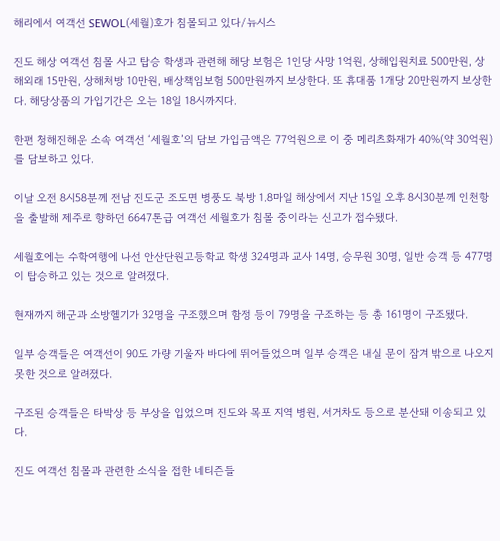해리에서 여객선 SEWOL(세월)호가 침몰되고 있다/뉴시스

진도 해상 여객선 침몰 사고 탑승 학생과 관련해 해당 보험은 1인당 사망 1억원, 상해입원치료 500만원, 상해외래 15만원, 상해처방 10만원, 배상책임보험 500만원까지 보상한다. 또 휴대품 1개당 20만원까지 보상한다. 해당상품의 가입기간은 오는 18일 18시까지다.

한편 청해진해운 소속 여객선 ‘세월호’의 담보 가입금액은 77억원으로 이 중 메리츠화재가 40%(약 30억원)를 담보하고 있다.

이날 오전 8시58분께 전남 진도군 조도면 병풍도 북방 1.8마일 해상에서 지난 15일 오후 8시30분께 인천항을 출발해 제주로 향하던 6647톤급 여객선 세월호가 침몰 중이라는 신고가 접수됐다.

세월호에는 수학여행에 나선 안산단원고등학교 학생 324명과 교사 14명, 승무원 30명, 일반 승객 등 477명이 탑승하고 있는 것으로 알려졌다.

현재까지 해군과 소방헬기가 32명을 구조했으며 함정 등이 79명을 구조하는 등 총 161명이 구조됐다.

일부 승객들은 여객선이 90도 가량 기울자 바다에 뛰어들었으며 일부 승객은 내실 문이 잠겨 밖으로 나오지 못한 것으로 알려졌다.

구조된 승객들은 타박상 등 부상을 입었으며 진도와 목포 지역 병원, 서거차도 등으로 분산돼 이송되고 있다.

진도 여객선 침몰과 관련한 소식을 접한 네티즌들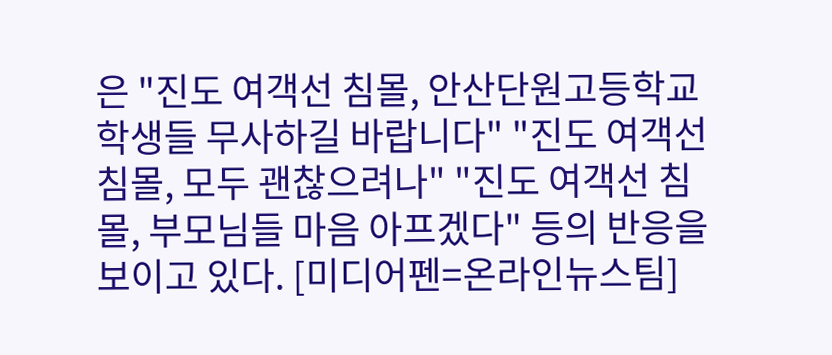은 "진도 여객선 침몰, 안산단원고등학교 학생들 무사하길 바랍니다" "진도 여객선 침몰, 모두 괜찮으려나" "진도 여객선 침몰, 부모님들 마음 아프겠다" 등의 반응을 보이고 있다. [미디어펜=온라인뉴스팀]